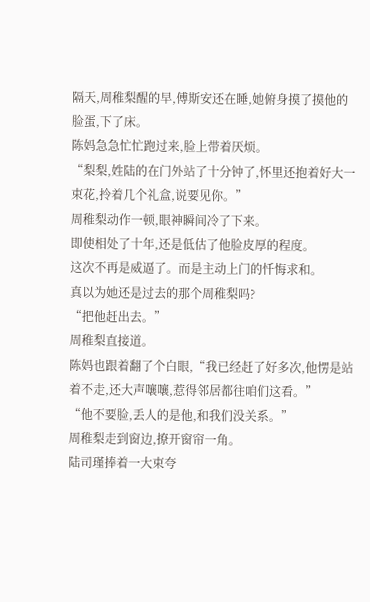隔天,周稚梨醒的早,傅斯安还在睡,她俯身摸了摸他的脸蛋,下了床。
陈妈急急忙忙跑过来,脸上带着厌烦。
“梨梨,姓陆的在门外站了十分钟了,怀里还抱着好大一束花,拎着几个礼盒,说要见你。”
周稚梨动作一顿,眼神瞬间冷了下来。
即使相处了十年,还是低估了他脸皮厚的程度。
这次不再是威逼了。而是主动上门的忏悔求和。
真以为她还是过去的那个周稚梨吗?
“把他赶出去。”
周稚梨直接道。
陈妈也跟着翻了个白眼,“我已经赶了好多次,他愣是站着不走,还大声嚷嚷,惹得邻居都往咱们这看。”
“他不要脸,丢人的是他,和我们没关系。”
周稚梨走到窗边,撩开窗帘一角。
陆司瑾捧着一大束夸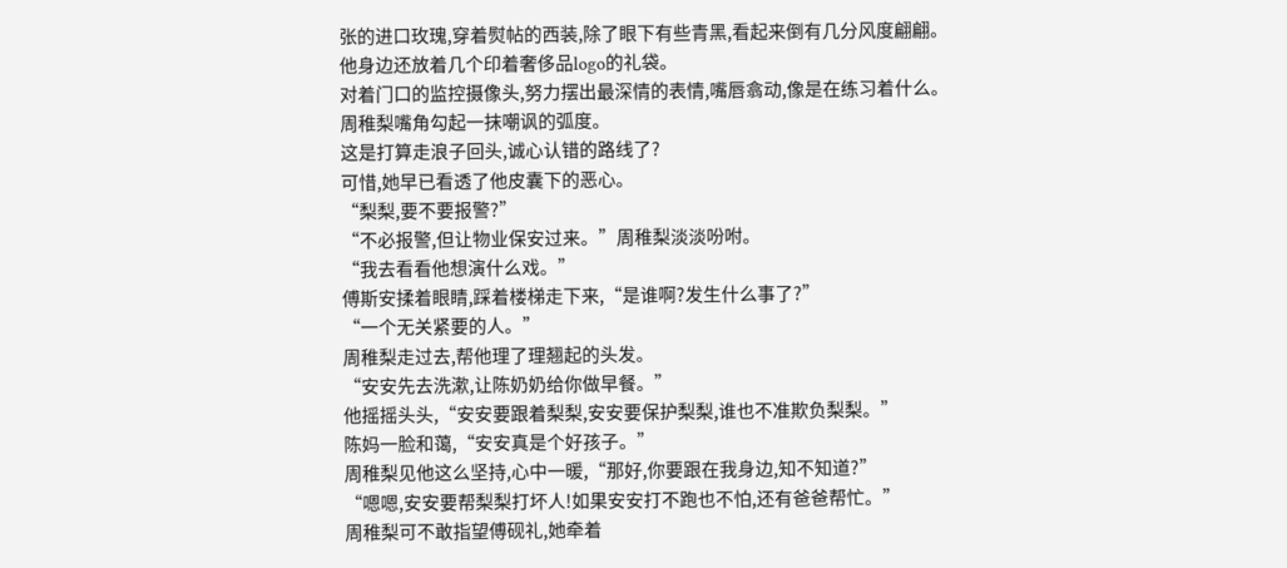张的进口玫瑰,穿着熨帖的西装,除了眼下有些青黑,看起来倒有几分风度翩翩。
他身边还放着几个印着奢侈品logo的礼袋。
对着门口的监控摄像头,努力摆出最深情的表情,嘴唇翕动,像是在练习着什么。
周稚梨嘴角勾起一抹嘲讽的弧度。
这是打算走浪子回头,诚心认错的路线了?
可惜,她早已看透了他皮囊下的恶心。
“梨梨,要不要报警?”
“不必报警,但让物业保安过来。”周稚梨淡淡吩咐。
“我去看看他想演什么戏。”
傅斯安揉着眼睛,踩着楼梯走下来,“是谁啊?发生什么事了?”
“一个无关紧要的人。”
周稚梨走过去,帮他理了理翘起的头发。
“安安先去洗漱,让陈奶奶给你做早餐。”
他摇摇头头,“安安要跟着梨梨,安安要保护梨梨,谁也不准欺负梨梨。”
陈妈一脸和蔼,“安安真是个好孩子。”
周稚梨见他这么坚持,心中一暖,“那好,你要跟在我身边,知不知道?”
“嗯嗯,安安要帮梨梨打坏人!如果安安打不跑也不怕,还有爸爸帮忙。”
周稚梨可不敢指望傅砚礼,她牵着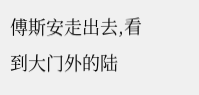傅斯安走出去,看到大门外的陆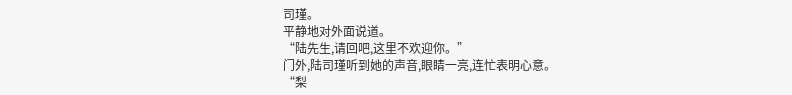司瑾。
平静地对外面说道。
“陆先生,请回吧,这里不欢迎你。”
门外,陆司瑾听到她的声音,眼睛一亮,连忙表明心意。
“梨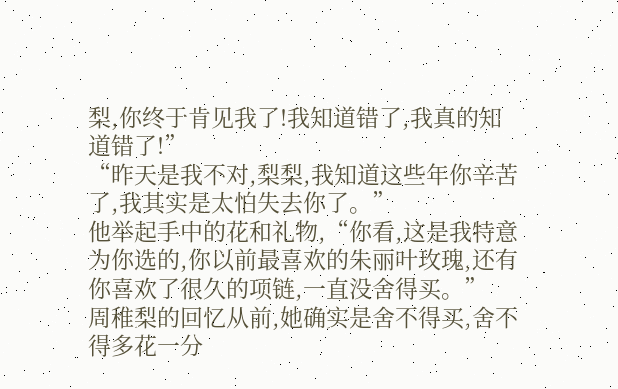梨,你终于肯见我了!我知道错了,我真的知道错了!”
“昨天是我不对,梨梨,我知道这些年你辛苦了,我其实是太怕失去你了。”
他举起手中的花和礼物,“你看,这是我特意为你选的,你以前最喜欢的朱丽叶玫瑰,还有你喜欢了很久的项链,一直没舍得买。”
周稚梨的回忆从前,她确实是舍不得买,舍不得多花一分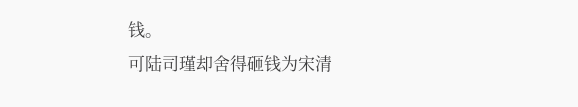钱。
可陆司瑾却舍得砸钱为宋清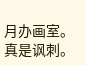月办画室。
真是讽刺。